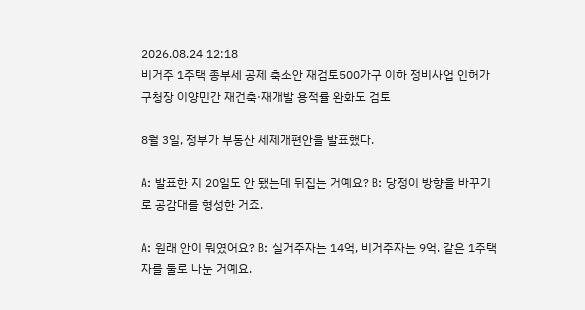2026.08.24 12:18
비거주 1주택 종부세 공제 축소안 재검토500가구 이하 정비사업 인허가 구청장 이양민간 재건축·재개발 용적률 완화도 검토

8월 3일, 정부가 부동산 세제개편안을 발표했다.

A: 발표한 지 20일도 안 됐는데 뒤집는 거예요? B: 당정이 방향을 바꾸기로 공감대를 형성한 거죠.

A: 원래 안이 뭐였어요? B: 실거주자는 14억, 비거주자는 9억. 같은 1주택자를 둘로 나눈 거예요.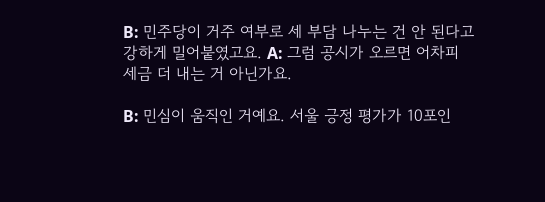B: 민주당이 거주 여부로 세 부담 나누는 건 안 된다고 강하게 밀어붙였고요. A: 그럼 공시가 오르면 어차피 세금 더 내는 거 아닌가요.

B: 민심이 움직인 거예요. 서울 긍정 평가가 10포인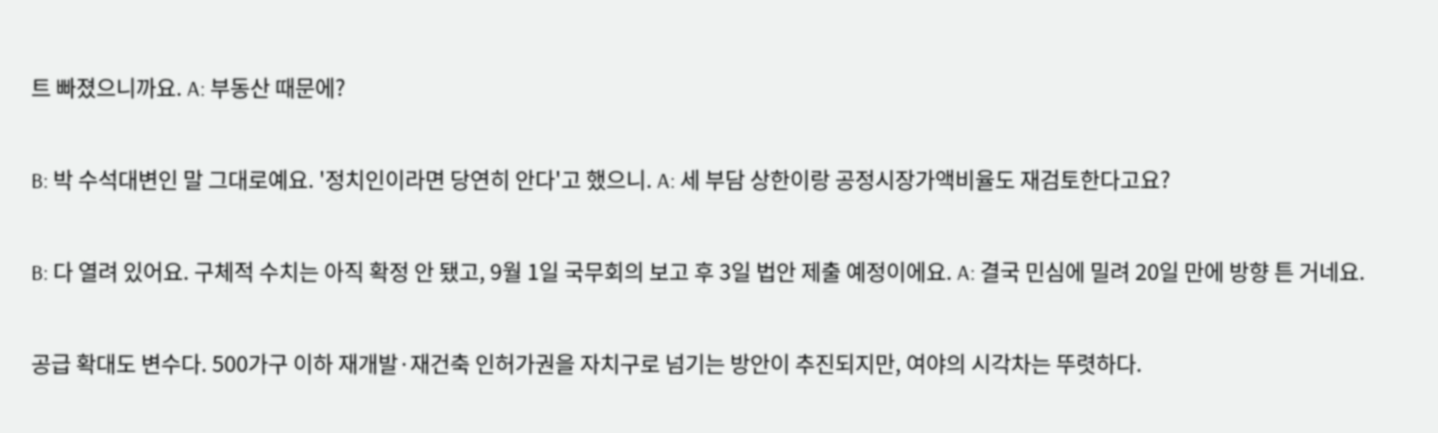트 빠졌으니까요. A: 부동산 때문에?

B: 박 수석대변인 말 그대로예요. '정치인이라면 당연히 안다'고 했으니. A: 세 부담 상한이랑 공정시장가액비율도 재검토한다고요?

B: 다 열려 있어요. 구체적 수치는 아직 확정 안 됐고, 9월 1일 국무회의 보고 후 3일 법안 제출 예정이에요. A: 결국 민심에 밀려 20일 만에 방향 튼 거네요.

공급 확대도 변수다. 500가구 이하 재개발·재건축 인허가권을 자치구로 넘기는 방안이 추진되지만, 여야의 시각차는 뚜렷하다.